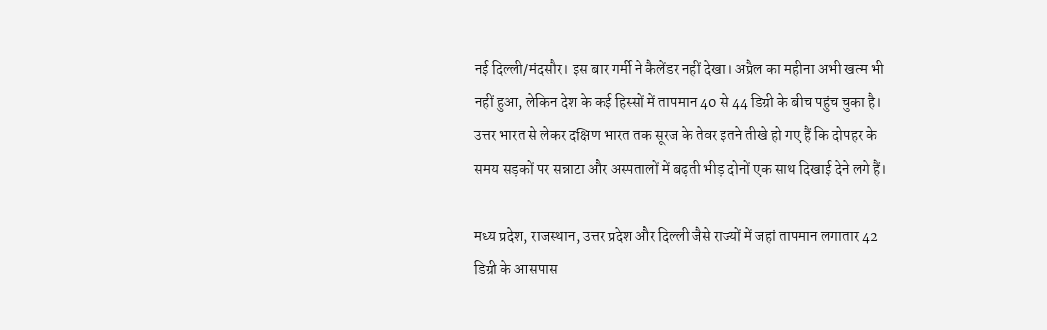नई दिल्ली/मंदसौर। इस बार गर्मी ने कैलेंडर नहीं देखा। अप्रैल का महीना अभी खत्म भी नहीं हुआ, लेकिन देश के कई हिस्सों में तापमान 40 से 44 डिग्री के बीच पहुंच चुका है। उत्तर भारत से लेकर दक्षिण भारत तक सूरज के तेवर इतने तीखे हो गए हैं कि दोपहर के समय सड़कों पर सन्नाटा और अस्पतालों में बढ़ती भीड़ दोनों एक साथ दिखाई देने लगे हैं।

मध्य प्रदेश, राजस्थान, उत्तर प्रदेश और दिल्ली जैसे राज्यों में जहां तापमान लगातार 42 डिग्री के आसपास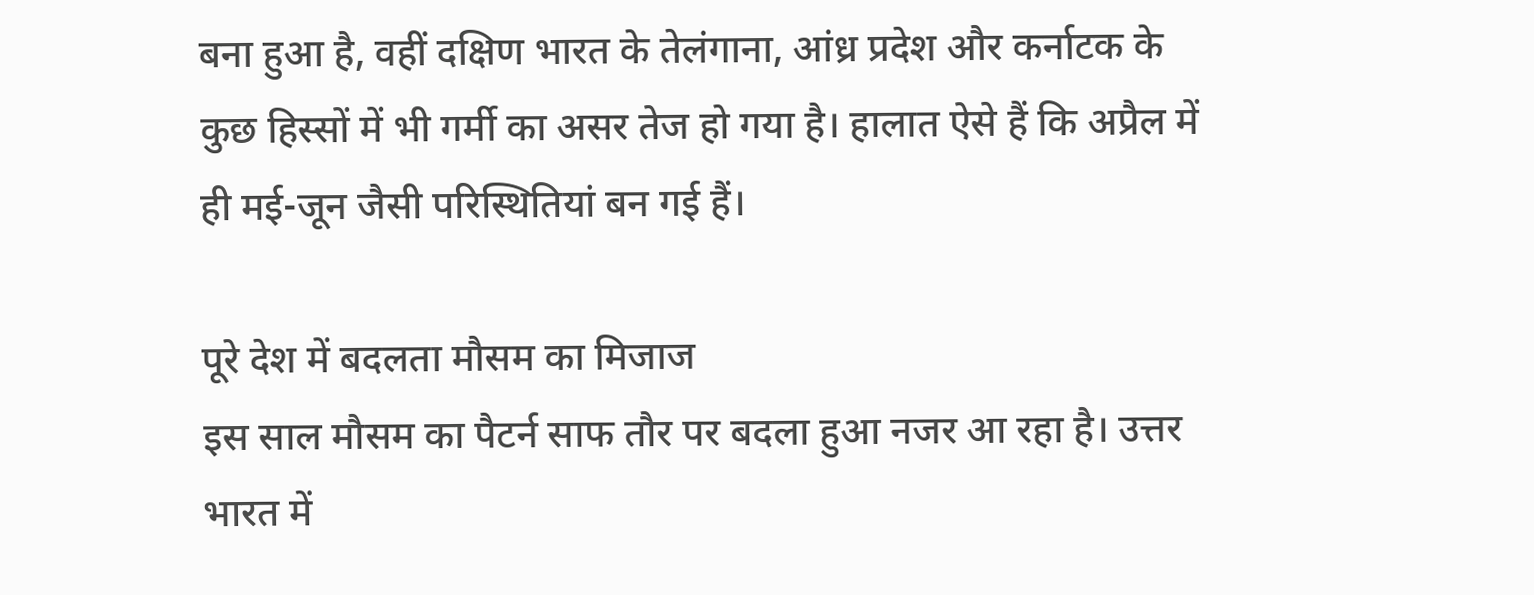बना हुआ है, वहीं दक्षिण भारत के तेलंगाना, आंध्र प्रदेश और कर्नाटक के कुछ हिस्सों में भी गर्मी का असर तेज हो गया है। हालात ऐसे हैं कि अप्रैल में ही मई-जून जैसी परिस्थितियां बन गई हैं।

पूरे देश में बदलता मौसम का मिजाज
इस साल मौसम का पैटर्न साफ तौर पर बदला हुआ नजर आ रहा है। उत्तर भारत में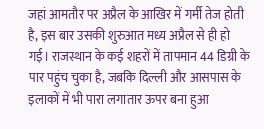जहां आमतौर पर अप्रैल के आखिर में गर्मी तेज होती है, इस बार उसकी शुरुआत मध्य अप्रैल से ही हो गई। राजस्थान के कई शहरों में तापमान 44 डिग्री के पार पहुंच चुका है, जबकि दिल्ली और आसपास के इलाकों में भी पारा लगातार ऊपर बना हुआ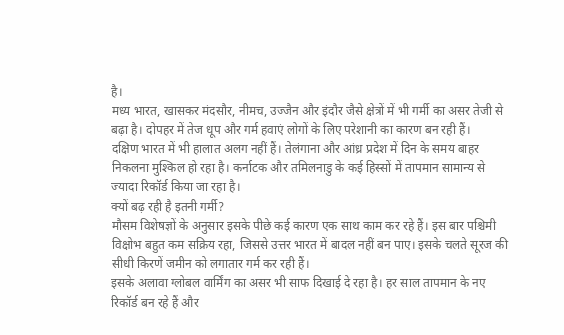है।
मध्य भारत, खासकर मंदसौर, नीमच, उज्जैन और इंदौर जैसे क्षेत्रों में भी गर्मी का असर तेजी से बढ़ा है। दोपहर में तेज धूप और गर्म हवाएं लोगों के लिए परेशानी का कारण बन रही हैं।
दक्षिण भारत में भी हालात अलग नहीं हैं। तेलंगाना और आंध्र प्रदेश में दिन के समय बाहर निकलना मुश्किल हो रहा है। कर्नाटक और तमिलनाडु के कई हिस्सों में तापमान सामान्य से ज्यादा रिकॉर्ड किया जा रहा है।
क्यों बढ़ रही है इतनी गर्मी?
मौसम विशेषज्ञों के अनुसार इसके पीछे कई कारण एक साथ काम कर रहे हैं। इस बार पश्चिमी विक्षोभ बहुत कम सक्रिय रहा, जिससे उत्तर भारत में बादल नहीं बन पाए। इसके चलते सूरज की सीधी किरणें जमीन को लगातार गर्म कर रही हैं।
इसके अलावा ग्लोबल वार्मिंग का असर भी साफ दिखाई दे रहा है। हर साल तापमान के नए रिकॉर्ड बन रहे हैं और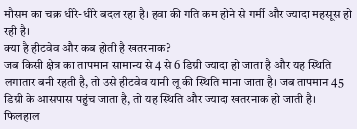मौसम का चक्र धीरे-धीरे बदल रहा है। हवा की गति कम होने से गर्मी और ज्यादा महसूस हो रही है।
क्या है हीटवेव और कब होती है खतरनाक?
जब किसी क्षेत्र का तापमान सामान्य से 4 से 6 डिग्री ज्यादा हो जाता है और यह स्थिति लगातार बनी रहती है, तो उसे हीटवेव यानी लू की स्थिति माना जाता है। जब तापमान 45 डिग्री के आसपास पहुंच जाता है, तो यह स्थिति और ज्यादा खतरनाक हो जाती है।
फिलहाल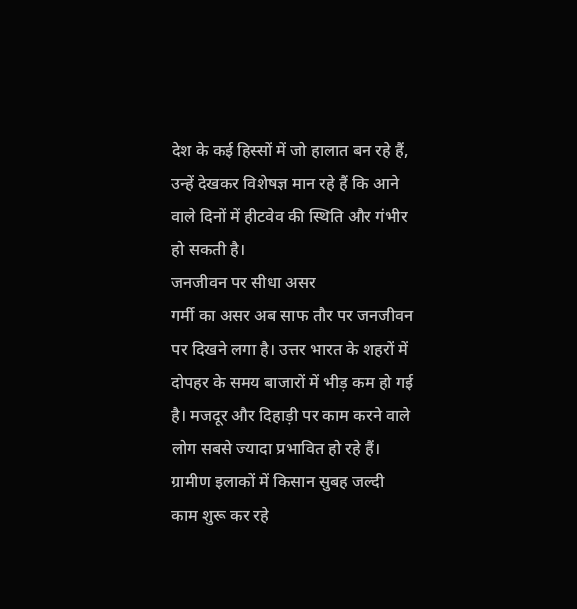देश के कई हिस्सों में जो हालात बन रहे हैं, उन्हें देखकर विशेषज्ञ मान रहे हैं कि आने वाले दिनों में हीटवेव की स्थिति और गंभीर हो सकती है।
जनजीवन पर सीधा असर
गर्मी का असर अब साफ तौर पर जनजीवन पर दिखने लगा है। उत्तर भारत के शहरों में दोपहर के समय बाजारों में भीड़ कम हो गई है। मजदूर और दिहाड़ी पर काम करने वाले लोग सबसे ज्यादा प्रभावित हो रहे हैं।
ग्रामीण इलाकों में किसान सुबह जल्दी काम शुरू कर रहे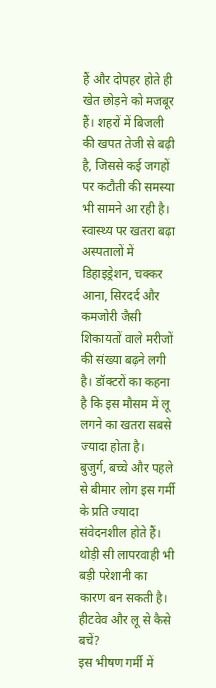हैं और दोपहर होते ही खेत छोड़ने को मजबूर हैं। शहरों में बिजली की खपत तेजी से बढ़ी है, जिससे कई जगहों पर कटौती की समस्या भी सामने आ रही है।
स्वास्थ्य पर खतरा बढ़ा
अस्पतालों में डिहाइड्रेशन, चक्कर आना, सिरदर्द और कमजोरी जैसी शिकायतों वाले मरीजों की संख्या बढ़ने लगी है। डॉक्टरों का कहना है कि इस मौसम में लू लगने का खतरा सबसे ज्यादा होता है।
बुजुर्ग, बच्चे और पहले से बीमार लोग इस गर्मी के प्रति ज्यादा संवेदनशील होते हैं। थोड़ी सी लापरवाही भी बड़ी परेशानी का कारण बन सकती है।
हीटवेव और लू से कैसे बचें?
इस भीषण गर्मी में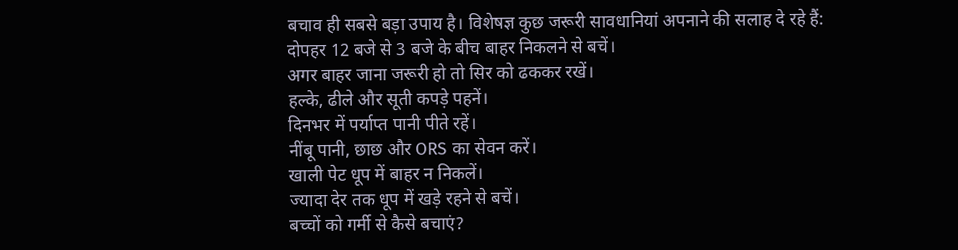बचाव ही सबसे बड़ा उपाय है। विशेषज्ञ कुछ जरूरी सावधानियां अपनाने की सलाह दे रहे हैं:
दोपहर 12 बजे से 3 बजे के बीच बाहर निकलने से बचें।
अगर बाहर जाना जरूरी हो तो सिर को ढककर रखें।
हल्के, ढीले और सूती कपड़े पहनें।
दिनभर में पर्याप्त पानी पीते रहें।
नींबू पानी, छाछ और ORS का सेवन करें।
खाली पेट धूप में बाहर न निकलें।
ज्यादा देर तक धूप में खड़े रहने से बचें।
बच्चों को गर्मी से कैसे बचाएं?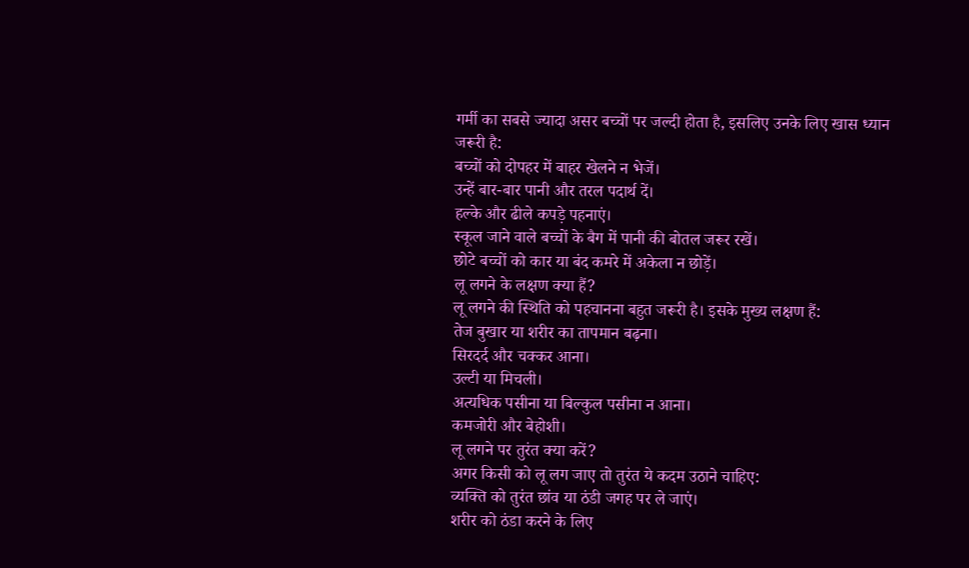गर्मी का सबसे ज्यादा असर बच्चों पर जल्दी होता है, इसलिए उनके लिए खास ध्यान जरूरी है:
बच्चों को दोपहर में बाहर खेलने न भेजें।
उन्हें बार-बार पानी और तरल पदार्थ दें।
हल्के और ढीले कपड़े पहनाएं।
स्कूल जाने वाले बच्चों के बैग में पानी की बोतल जरूर रखें।
छोटे बच्चों को कार या बंद कमरे में अकेला न छोड़ें।
लू लगने के लक्षण क्या हैं?
लू लगने की स्थिति को पहचानना बहुत जरूरी है। इसके मुख्य लक्षण हैं:
तेज बुखार या शरीर का तापमान बढ़ना।
सिरदर्द और चक्कर आना।
उल्टी या मिचली।
अत्यधिक पसीना या बिल्कुल पसीना न आना।
कमजोरी और बेहोशी।
लू लगने पर तुरंत क्या करें?
अगर किसी को लू लग जाए तो तुरंत ये कदम उठाने चाहिए:
व्यक्ति को तुरंत छांव या ठंडी जगह पर ले जाएं।
शरीर को ठंडा करने के लिए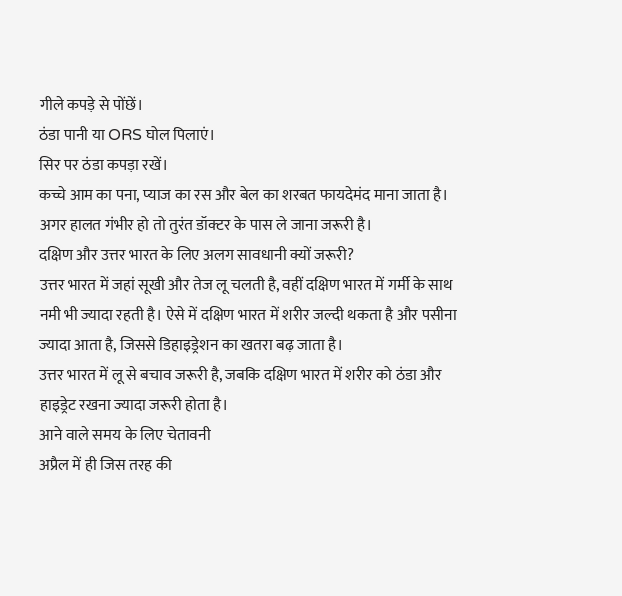गीले कपड़े से पोंछें।
ठंडा पानी या ORS घोल पिलाएं।
सिर पर ठंडा कपड़ा रखें।
कच्चे आम का पना, प्याज का रस और बेल का शरबत फायदेमंद माना जाता है।
अगर हालत गंभीर हो तो तुरंत डॉक्टर के पास ले जाना जरूरी है।
दक्षिण और उत्तर भारत के लिए अलग सावधानी क्यों जरूरी?
उत्तर भारत में जहां सूखी और तेज लू चलती है, वहीं दक्षिण भारत में गर्मी के साथ नमी भी ज्यादा रहती है। ऐसे में दक्षिण भारत में शरीर जल्दी थकता है और पसीना ज्यादा आता है, जिससे डिहाइड्रेशन का खतरा बढ़ जाता है।
उत्तर भारत में लू से बचाव जरूरी है, जबकि दक्षिण भारत में शरीर को ठंडा और हाइड्रेट रखना ज्यादा जरूरी होता है।
आने वाले समय के लिए चेतावनी
अप्रैल में ही जिस तरह की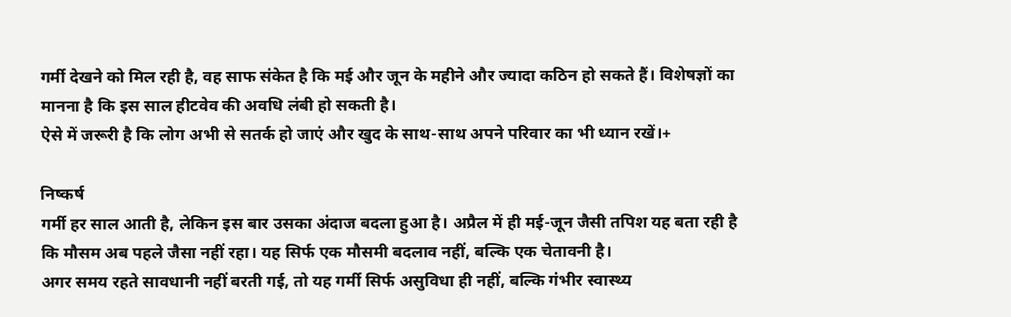गर्मी देखने को मिल रही है, वह साफ संकेत है कि मई और जून के महीने और ज्यादा कठिन हो सकते हैं। विशेषज्ञों का मानना है कि इस साल हीटवेव की अवधि लंबी हो सकती है।
ऐसे में जरूरी है कि लोग अभी से सतर्क हो जाएं और खुद के साथ-साथ अपने परिवार का भी ध्यान रखें।+

निष्कर्ष
गर्मी हर साल आती है, लेकिन इस बार उसका अंदाज बदला हुआ है। अप्रैल में ही मई-जून जैसी तपिश यह बता रही है कि मौसम अब पहले जैसा नहीं रहा। यह सिर्फ एक मौसमी बदलाव नहीं, बल्कि एक चेतावनी है।
अगर समय रहते सावधानी नहीं बरती गई, तो यह गर्मी सिर्फ असुविधा ही नहीं, बल्कि गंभीर स्वास्थ्य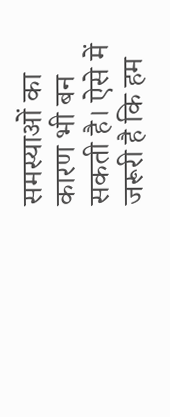समस्याओं का कारण भी बन सकती है। ऐसे में जरूरी है कि हम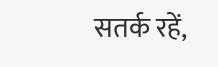सतर्क रहें,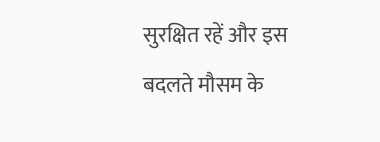सुरक्षित रहें और इस बदलते मौसम के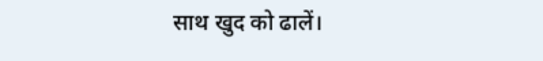साथ खुद को ढालें।